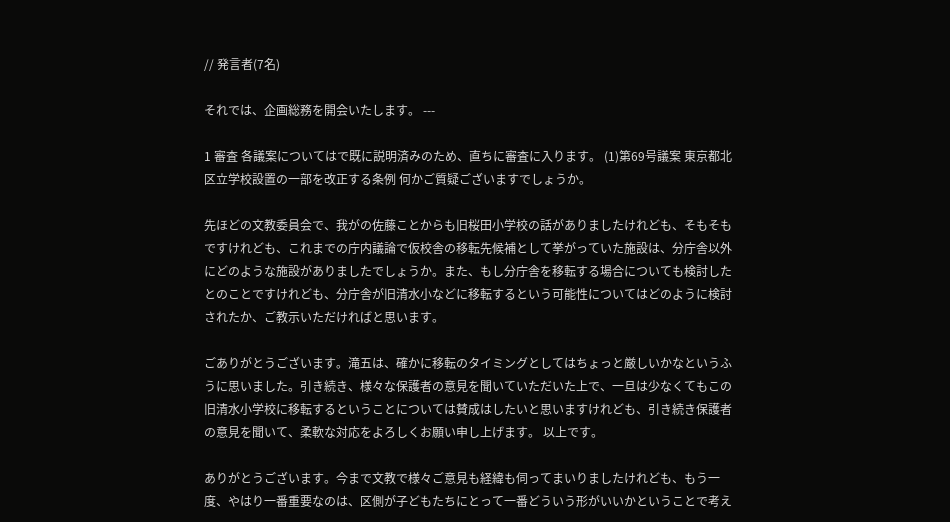// 発言者(7名)

それでは、企画総務を開会いたします。 ---

1 審査 各議案についてはで既に説明済みのため、直ちに審査に入ります。 (1)第69号議案 東京都北区立学校設置の一部を改正する条例 何かご質疑ございますでしょうか。

先ほどの文教委員会で、我がの佐藤ことからも旧桜田小学校の話がありましたけれども、そもそもですけれども、これまでの庁内議論で仮校舎の移転先候補として挙がっていた施設は、分庁舎以外にどのような施設がありましたでしょうか。また、もし分庁舎を移転する場合についても検討したとのことですけれども、分庁舎が旧清水小などに移転するという可能性についてはどのように検討されたか、ご教示いただければと思います。

ごありがとうございます。滝五は、確かに移転のタイミングとしてはちょっと厳しいかなというふうに思いました。引き続き、様々な保護者の意見を聞いていただいた上で、一旦は少なくてもこの旧清水小学校に移転するということについては賛成はしたいと思いますけれども、引き続き保護者の意見を聞いて、柔軟な対応をよろしくお願い申し上げます。 以上です。

ありがとうございます。今まで文教で様々ご意見も経緯も伺ってまいりましたけれども、もう一度、やはり一番重要なのは、区側が子どもたちにとって一番どういう形がいいかということで考え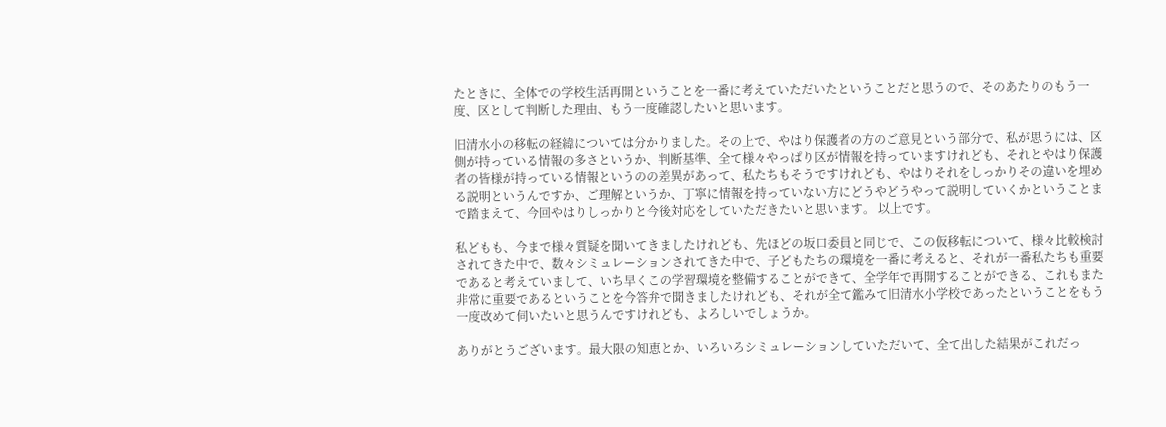たときに、全体での学校生活再開ということを一番に考えていただいたということだと思うので、そのあたりのもう一度、区として判断した理由、もう一度確認したいと思います。

旧清水小の移転の経緯については分かりました。その上で、やはり保護者の方のご意見という部分で、私が思うには、区側が持っている情報の多さというか、判断基準、全て様々やっぱり区が情報を持っていますけれども、それとやはり保護者の皆様が持っている情報というのの差異があって、私たちもそうですけれども、やはりそれをしっかりその違いを埋める説明というんですか、ご理解というか、丁寧に情報を持っていない方にどうやどうやって説明していくかということまで踏まえて、今回やはりしっかりと今後対応をしていただきたいと思います。 以上です。

私どもも、今まで様々質疑を聞いてきましたけれども、先ほどの坂口委員と同じで、この仮移転について、様々比較検討されてきた中で、数々シミュレーションされてきた中で、子どもたちの環境を一番に考えると、それが一番私たちも重要であると考えていまして、いち早くこの学習環境を整備することができて、全学年で再開することができる、これもまた非常に重要であるということを今答弁で聞きましたけれども、それが全て鑑みて旧清水小学校であったということをもう一度改めて伺いたいと思うんですけれども、よろしいでしょうか。

ありがとうございます。最大限の知恵とか、いろいろシミュレーションしていただいて、全て出した結果がこれだっ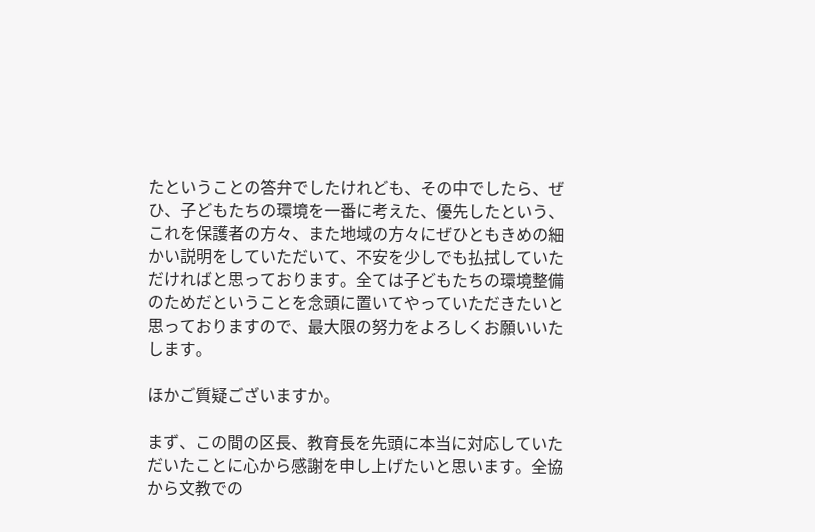たということの答弁でしたけれども、その中でしたら、ぜひ、子どもたちの環境を一番に考えた、優先したという、これを保護者の方々、また地域の方々にぜひともきめの細かい説明をしていただいて、不安を少しでも払拭していただければと思っております。全ては子どもたちの環境整備のためだということを念頭に置いてやっていただきたいと思っておりますので、最大限の努力をよろしくお願いいたします。

ほかご質疑ございますか。

まず、この間の区長、教育長を先頭に本当に対応していただいたことに心から感謝を申し上げたいと思います。全協から文教での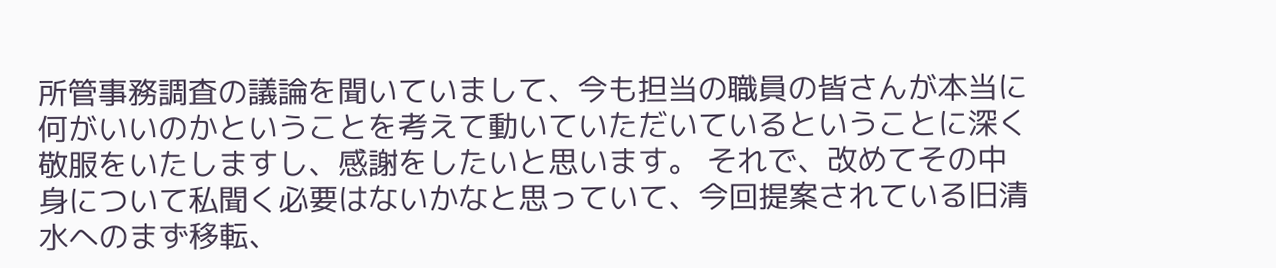所管事務調査の議論を聞いていまして、今も担当の職員の皆さんが本当に何がいいのかということを考えて動いていただいているということに深く敬服をいたしますし、感謝をしたいと思います。 それで、改めてその中身について私聞く必要はないかなと思っていて、今回提案されている旧清水へのまず移転、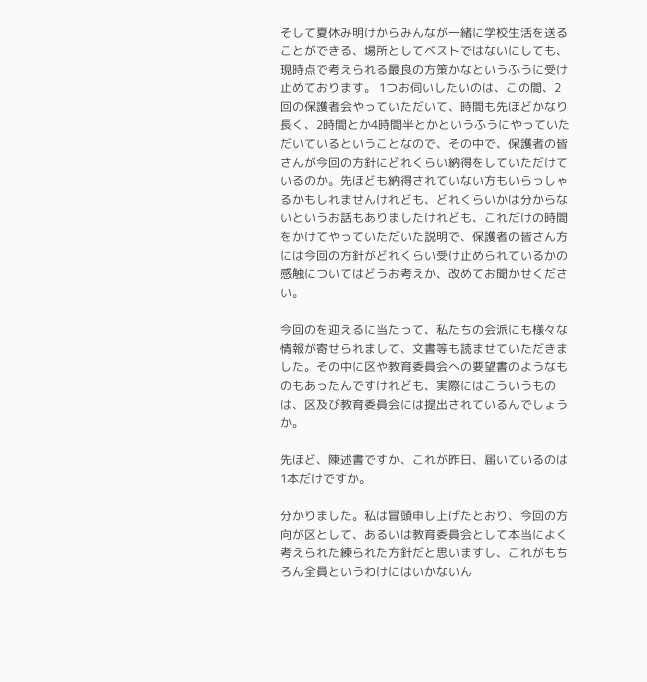そして夏休み明けからみんなが一緒に学校生活を送ることができる、場所としてベストではないにしても、現時点で考えられる最良の方策かなというふうに受け止めております。 1つお伺いしたいのは、この間、2回の保護者会やっていただいて、時間も先ほどかなり長く、2時間とか4時間半とかというふうにやっていただいているということなので、その中で、保護者の皆さんが今回の方針にどれくらい納得をしていただけているのか。先ほども納得されていない方もいらっしゃるかもしれませんけれども、どれくらいかは分からないというお話もありましたけれども、これだけの時間をかけてやっていただいた説明で、保護者の皆さん方には今回の方針がどれくらい受け止められているかの感触についてはどうお考えか、改めてお聞かせください。

今回のを迎えるに当たって、私たちの会派にも様々な情報が寄せられまして、文書等も読ませていただきました。その中に区や教育委員会への要望書のようなものもあったんですけれども、実際にはこういうものは、区及び教育委員会には提出されているんでしょうか。

先ほど、陳述書ですか、これが昨日、届いているのは1本だけですか。

分かりました。私は冒頭申し上げたとおり、今回の方向が区として、あるいは教育委員会として本当によく考えられた練られた方針だと思いますし、これがもちろん全員というわけにはいかないん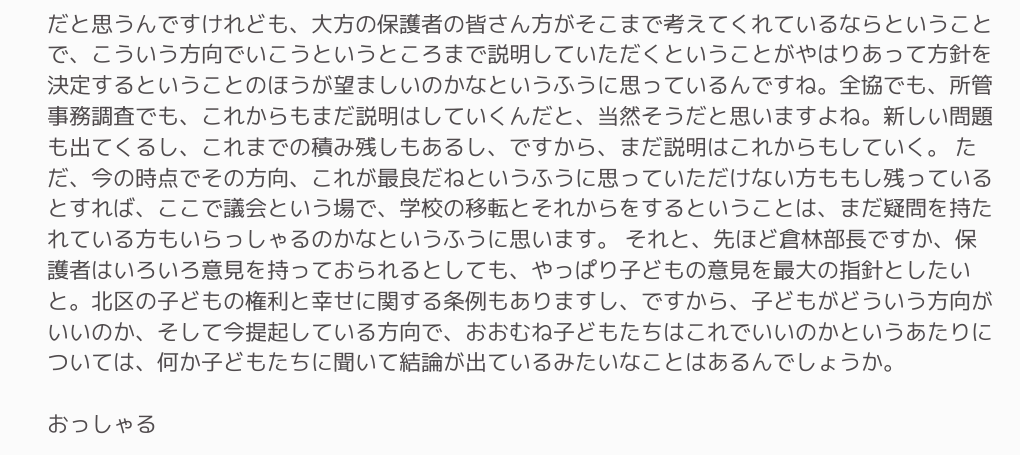だと思うんですけれども、大方の保護者の皆さん方がそこまで考えてくれているならということで、こういう方向でいこうというところまで説明していただくということがやはりあって方針を決定するということのほうが望ましいのかなというふうに思っているんですね。全協でも、所管事務調査でも、これからもまだ説明はしていくんだと、当然そうだと思いますよね。新しい問題も出てくるし、これまでの積み残しもあるし、ですから、まだ説明はこれからもしていく。 ただ、今の時点でその方向、これが最良だねというふうに思っていただけない方ももし残っているとすれば、ここで議会という場で、学校の移転とそれからをするということは、まだ疑問を持たれている方もいらっしゃるのかなというふうに思います。 それと、先ほど倉林部長ですか、保護者はいろいろ意見を持っておられるとしても、やっぱり子どもの意見を最大の指針としたいと。北区の子どもの権利と幸せに関する条例もありますし、ですから、子どもがどういう方向がいいのか、そして今提起している方向で、おおむね子どもたちはこれでいいのかというあたりについては、何か子どもたちに聞いて結論が出ているみたいなことはあるんでしょうか。

おっしゃる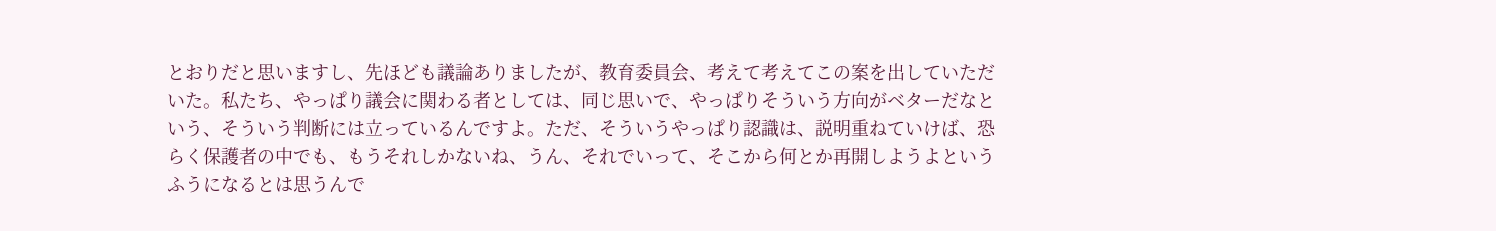とおりだと思いますし、先ほども議論ありましたが、教育委員会、考えて考えてこの案を出していただいた。私たち、やっぱり議会に関わる者としては、同じ思いで、やっぱりそういう方向がベターだなという、そういう判断には立っているんですよ。ただ、そういうやっぱり認識は、説明重ねていけば、恐らく保護者の中でも、もうそれしかないね、うん、それでいって、そこから何とか再開しようよというふうになるとは思うんで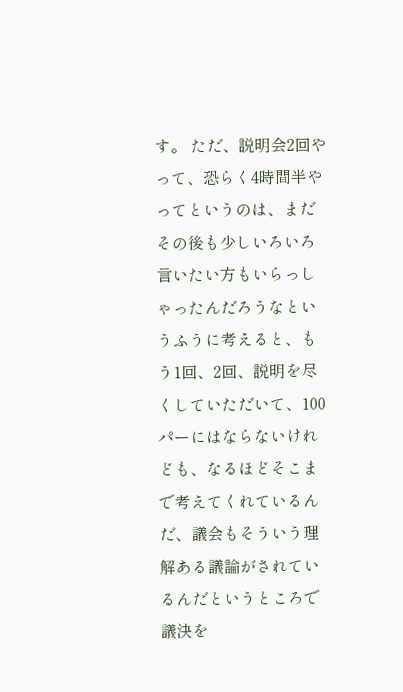す。 ただ、説明会2回やって、恐らく4時間半やってというのは、まだその後も少しいろいろ言いたい方もいらっしゃったんだろうなというふうに考えると、もう1回、2回、説明を尽くしていただいて、100パーにはならないけれども、なるほどそこまで考えてくれているんだ、議会もそういう理解ある議論がされているんだというところで議決を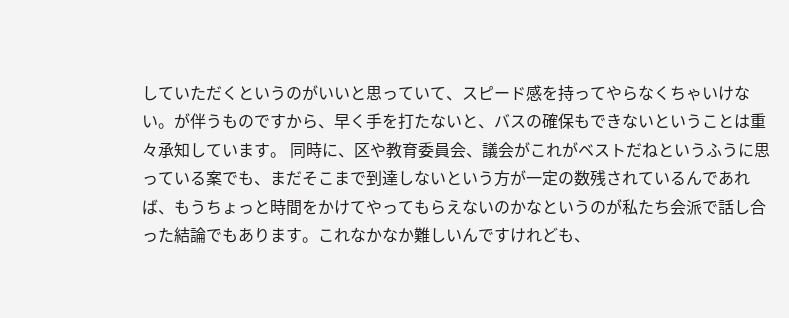していただくというのがいいと思っていて、スピード感を持ってやらなくちゃいけない。が伴うものですから、早く手を打たないと、バスの確保もできないということは重々承知しています。 同時に、区や教育委員会、議会がこれがベストだねというふうに思っている案でも、まだそこまで到達しないという方が一定の数残されているんであれば、もうちょっと時間をかけてやってもらえないのかなというのが私たち会派で話し合った結論でもあります。これなかなか難しいんですけれども、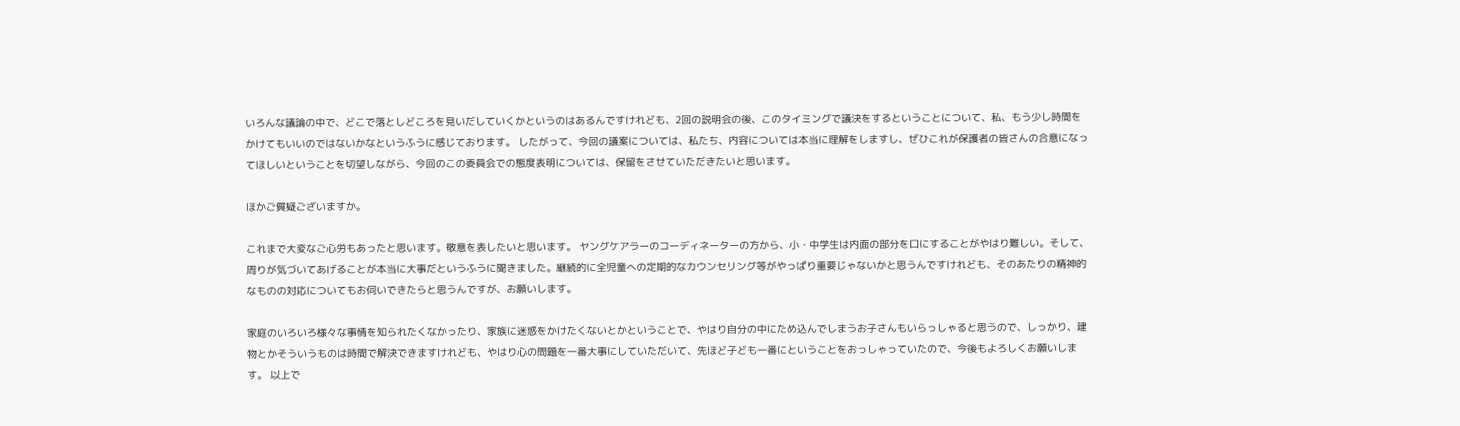いろんな議論の中で、どこで落としどころを見いだしていくかというのはあるんですけれども、2回の説明会の後、このタイミングで議決をするということについて、私、もう少し時間をかけてもいいのではないかなというふうに感じております。 したがって、今回の議案については、私たち、内容については本当に理解をしますし、ぜひこれが保護者の皆さんの合意になってほしいということを切望しながら、今回のこの委員会での態度表明については、保留をさせていただきたいと思います。

ほかご質疑ございますか。

これまで大変なご心労もあったと思います。敬意を表したいと思います。 ヤングケアラーのコーディネーターの方から、小・中学生は内面の部分を口にすることがやはり難しい。そして、周りが気づいてあげることが本当に大事だというふうに聞きました。継続的に全児童への定期的なカウンセリング等がやっぱり重要じゃないかと思うんですけれども、そのあたりの精神的なものの対応についてもお伺いできたらと思うんですが、お願いします。

家庭のいろいろ様々な事情を知られたくなかったり、家族に迷惑をかけたくないとかということで、やはり自分の中にため込んでしまうお子さんもいらっしゃると思うので、しっかり、建物とかそういうものは時間で解決できますけれども、やはり心の問題を一番大事にしていただいて、先ほど子ども一番にということをおっしゃっていたので、今後もよろしくお願いします。 以上で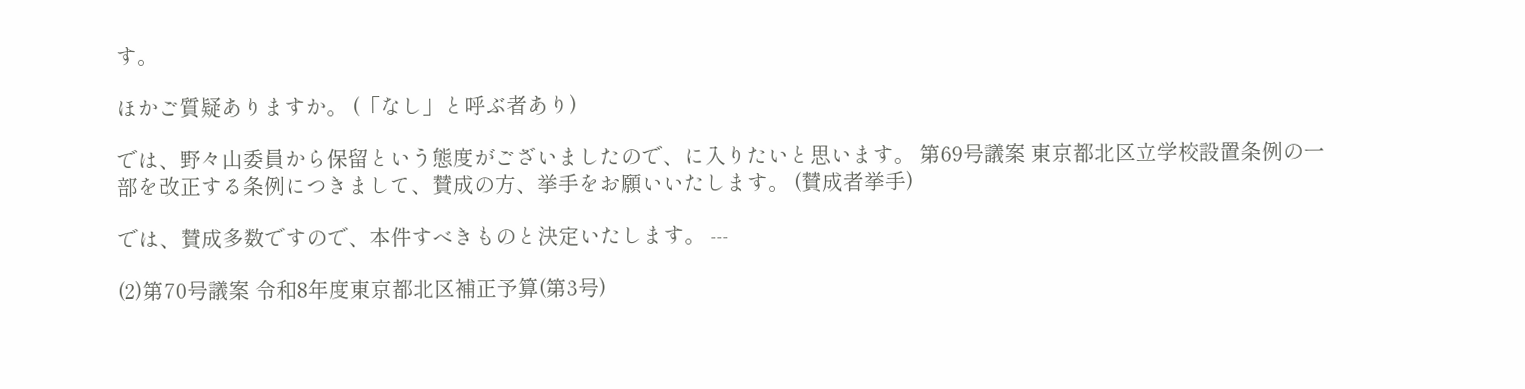す。

ほかご質疑ありますか。 (「なし」と呼ぶ者あり)

では、野々山委員から保留という態度がございましたので、に入りたいと思います。 第69号議案 東京都北区立学校設置条例の一部を改正する条例につきまして、賛成の方、挙手をお願いいたします。 (賛成者挙手)

では、賛成多数ですので、本件すべきものと決定いたします。 ---

(2)第70号議案 令和8年度東京都北区補正予算(第3号)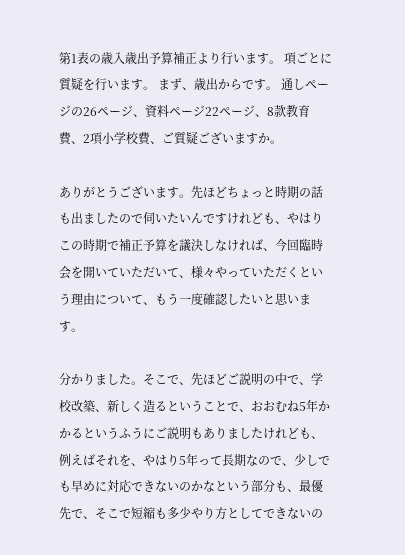第1表の歳入歳出予算補正より行います。 項ごとに質疑を行います。 まず、歳出からです。 通しページの26ページ、資料ページ22ページ、8款教育費、2項小学校費、ご質疑ございますか。

ありがとうございます。先ほどちょっと時期の話も出ましたので伺いたいんですけれども、やはりこの時期で補正予算を議決しなければ、今回臨時会を開いていただいて、様々やっていただくという理由について、もう一度確認したいと思います。

分かりました。そこで、先ほどご説明の中で、学校改築、新しく造るということで、おおむね5年かかるというふうにご説明もありましたけれども、例えばそれを、やはり5年って長期なので、少しでも早めに対応できないのかなという部分も、最優先で、そこで短縮も多少やり方としてできないの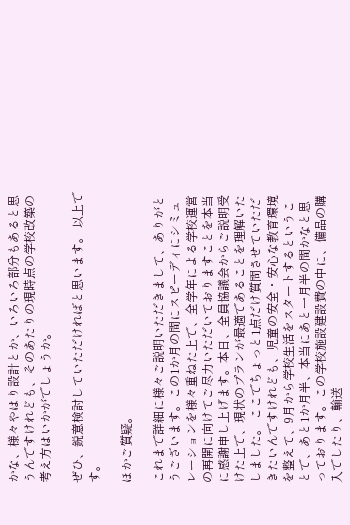かな、様々やはり設計とか、いろいろ部分もあると思うんですけれども、そのあたりの現時点の学校改築の考え方はいかがでしょうか。

ぜひ、鋭意検討していただければと思います。 以上です。

ほかご質疑。

これまで詳細に様々ご説明いただきまして、ありがとうございます。この1か月の間にスピーディにシミュレーションを様々重ねた上で、全学年による学校運営の再開に向けてご尽力いただいておりますことを本当に感謝申し上げます。本日、全員協議会からご説明受けた上で、現状のプランが最適であることを理解いたしました。 ここでちょっと1点だけ質問させていただきたいんですけれども、児童の安全・安心な教育環境を整えて、9月から学校生活をスタートするということで、あと1か月半、本当にあと一月半の間かなと思っております。この学校施設建設費の中に、備品の購入でしたり、輸送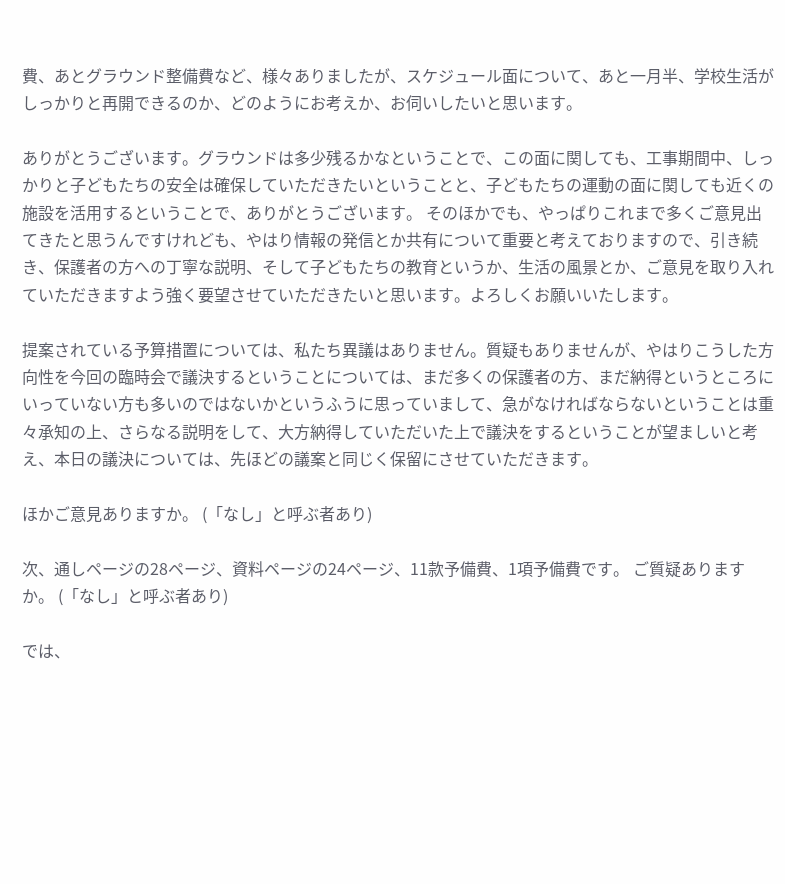費、あとグラウンド整備費など、様々ありましたが、スケジュール面について、あと一月半、学校生活がしっかりと再開できるのか、どのようにお考えか、お伺いしたいと思います。

ありがとうございます。グラウンドは多少残るかなということで、この面に関しても、工事期間中、しっかりと子どもたちの安全は確保していただきたいということと、子どもたちの運動の面に関しても近くの施設を活用するということで、ありがとうございます。 そのほかでも、やっぱりこれまで多くご意見出てきたと思うんですけれども、やはり情報の発信とか共有について重要と考えておりますので、引き続き、保護者の方への丁寧な説明、そして子どもたちの教育というか、生活の風景とか、ご意見を取り入れていただきますよう強く要望させていただきたいと思います。よろしくお願いいたします。

提案されている予算措置については、私たち異議はありません。質疑もありませんが、やはりこうした方向性を今回の臨時会で議決するということについては、まだ多くの保護者の方、まだ納得というところにいっていない方も多いのではないかというふうに思っていまして、急がなければならないということは重々承知の上、さらなる説明をして、大方納得していただいた上で議決をするということが望ましいと考え、本日の議決については、先ほどの議案と同じく保留にさせていただきます。

ほかご意見ありますか。 (「なし」と呼ぶ者あり)

次、通しページの28ページ、資料ページの24ページ、11款予備費、1項予備費です。 ご質疑ありますか。 (「なし」と呼ぶ者あり)

では、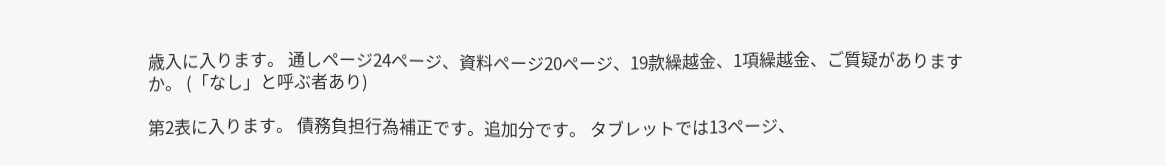歳入に入ります。 通しページ24ページ、資料ページ20ページ、19款繰越金、1項繰越金、ご質疑がありますか。 (「なし」と呼ぶ者あり)

第2表に入ります。 債務負担行為補正です。追加分です。 タブレットでは13ページ、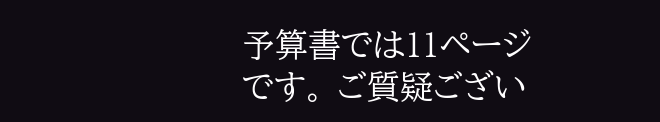予算書では11ページです。 ご質疑ござい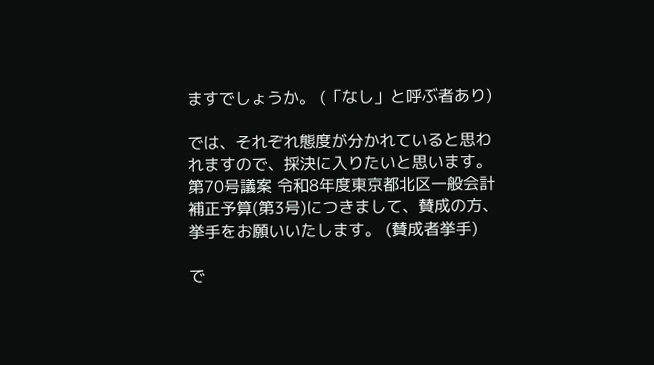ますでしょうか。 (「なし」と呼ぶ者あり)

では、それぞれ態度が分かれていると思われますので、採決に入りたいと思います。 第70号議案 令和8年度東京都北区一般会計補正予算(第3号)につきまして、賛成の方、挙手をお願いいたします。 (賛成者挙手)

で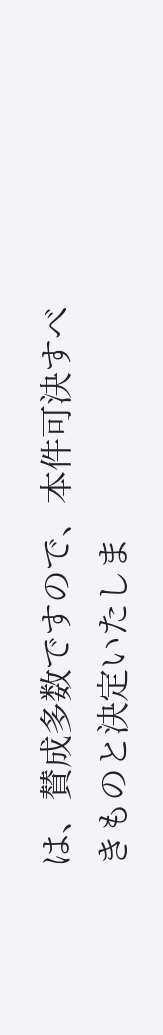は、賛成多数ですので、本件可決すべきものと決定いたしま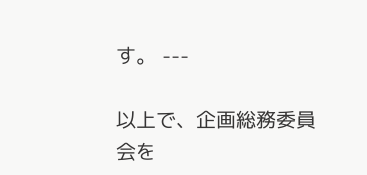す。 ---

以上で、企画総務委員会を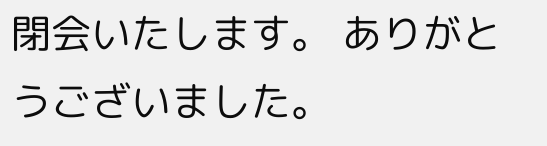閉会いたします。 ありがとうございました。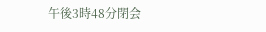午後3時48分閉会